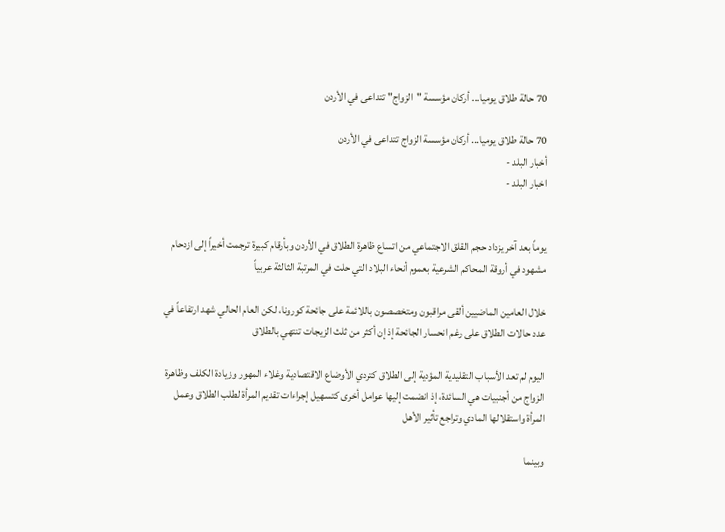70 حالة طلاق يوميا... أركان مؤسسة "الزواج" تتداعى في الأردن

70 حالة طلاق يوميا... أركان مؤسسة الزواج تتداعى في الأردن
أخبار البلد -
اخبار البلد -


يوماً بعد آخر يزداد حجم القلق الاجتماعي من اتساع ظاهرة الطلاق في الأردن وبأرقام كبيرة ترجمت أخيراً إلى ازدحام مشهود في أروقة المحاكم الشرعية بعموم أنحاء البلاد التي حلت في المرتبة الثالثة عربياً

خلال العامين الماضيين ألقى مراقبون ومتخصصون باللائمة على جائحة كورونا، لكن العام الحالي شهد ارتفاعاً في عدد حالات الطلاق على رغم انحسار الجائحة إذ إن أكثر من ثلث الزيجات تنتهي بالطلاق

اليوم لم تعد الأسباب التقليدية المؤدية إلى الطلاق كتردي الأوضاع الاقتصادية وغلاء المهور وزيادة الكلف وظاهرة الزواج من أجنبيات هي السائدة، إذ انضمت إليها عوامل أخرى كتسهيل إجراءات تقديم المرأة لطلب الطلاق وعمل المرأة واستقلالها المادي وتراجع تأثير الأهل

وبينما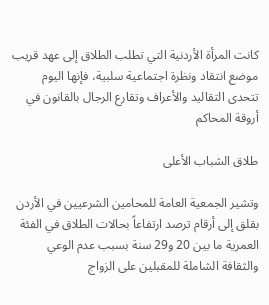كانت المرأة الأردنية التي تطلب الطلاق إلى عهد قريب موضع انتقاد ونظرة اجتماعية سلبية، فإنها اليوم تتحدى التقاليد والأعراف وتقارع الرجال بالقانون في أروقة المحاكم

طلاق الشباب الأعلى

وتشير الجمعية العامة للمحامين الشرعيين في الأردن بقلق إلى أرقام ترصد ارتفاعاً بحالات الطلاق في الفئة العمرية ما بين 20 و29 سنة بسبب عدم الوعي والثقافة الشاملة للمقبلين على الزواج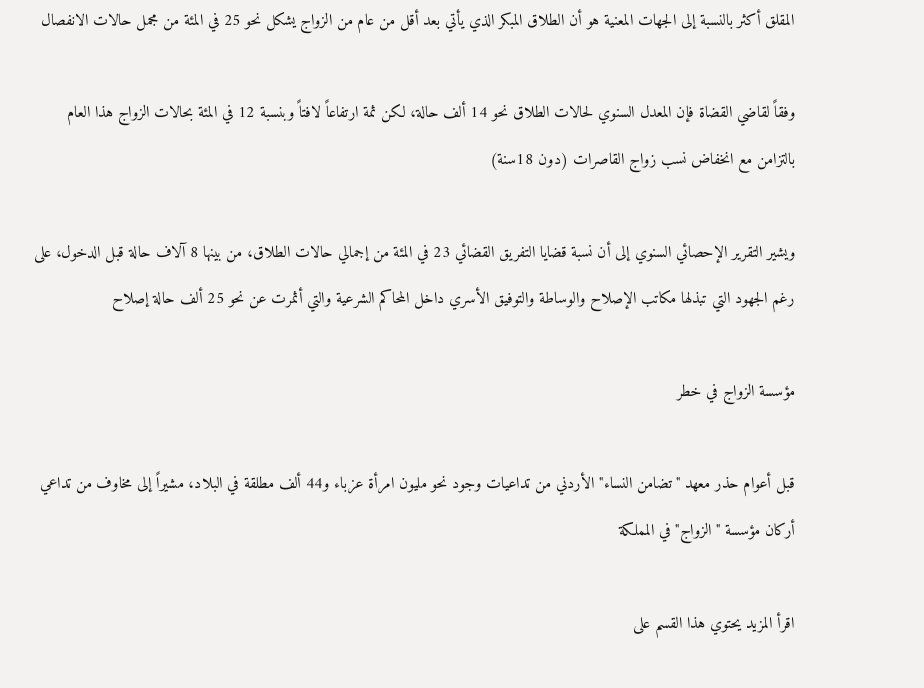المقلق أكثر بالنسبة إلى الجهات المعنية هو أن الطلاق المبكر الذي يأتي بعد أقل من عام من الزواج يشكل نحو 25 في المئة من مجمل حالات الانفصال

وفقاً لقاضي القضاة فإن المعدل السنوي لحالات الطلاق نحو 14 ألف حالة، لكن ثمة ارتفاعاً لافتاً وبنسبة 12 في المئة بحالات الزواج هذا العام بالتزامن مع انخفاض نسب زواج القاصرات (دون 18سنة)

ويشير التقرير الإحصائي السنوي إلى أن نسبة قضايا التفريق القضائي 23 في المئة من إجمالي حالات الطلاق، من بينها 8 آلاف حالة قبل الدخول، على رغم الجهود التي تبذلها مكاتب الإصلاح والوساطة والتوفيق الأسري داخل المحاكم الشرعية والتي أثمرت عن نحو 25 ألف حالة إصلاح

مؤسسة الزواج في خطر

قبل أعوام حذر معهد "تضامن النساء" الأردني من تداعيات وجود نحو مليون امرأة عزباء و44 ألف مطلقة في البلاد، مشيراً إلى مخاوف من تداعي أركان مؤسسة "الزواج" في المملكة

اقرأ المزيد يحتوي هذا القسم على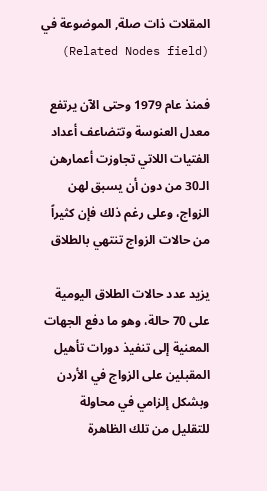المقلات ذات صلة, الموضوعة في (Related Nodes field)

فمنذ عام 1979 وحتى الآن يرتفع معدل العنوسة وتتضاعف أعداد الفتيات اللاتي تجاوزت أعمارهن الـ30 من دون أن يسبق لهن الزواج، وعلى رغم ذلك فإن كثيراً من حالات الزواج تنتهي بالطلاق

يزيد عدد حالات الطلاق اليومية على 70 حالة، وهو ما دفع الجهات المعنية إلى تنفيذ دورات تأهيل المقبلين على الزواج في الأردن وبشكل إلزامي في محاولة للتقليل من تلك الظاهرة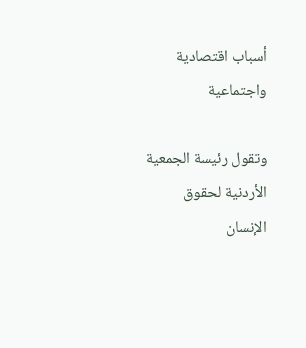أسباب اقتصادية واجتماعية

وتقول رئيسة الجمعية الأردنية لحقوق الإنسان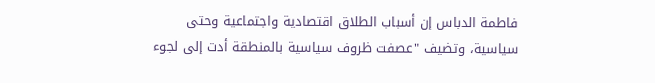فاطمة الدباس إن أسباب الطلاق اقتصادية واجتماعية وحتى سياسية، وتضيف "عصفت ظروف سياسية بالمنطقة أدت إلى لجوء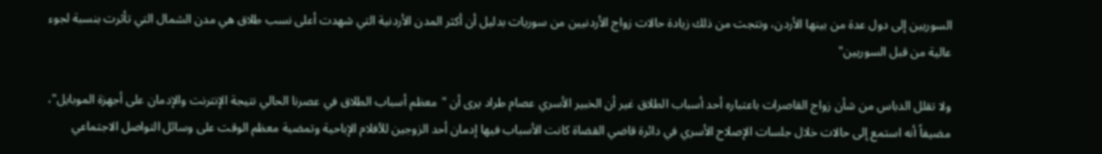السوريين إلى دول عدة من بينها الأردن، ونتجت من ذلك زيادة حالات زواج الأردنيين من سوريات بدليل أن أكثر المدن الأردنية التي شهدت أعلى نسب طلاق هي مدن الشمال التي تأثرت بنسبة لجوء عالية من قبل السوريين"

ولا تقلل الدباس من شأن زواج القاصرات باعتباره أحد أسباب الطلاق غير أن الخبير الأسري عصام طراد يرى أن "معظم أسباب الطلاق في عصرنا الحالي نتيجة الإنترنت والإدمان على أجهزة الموبايل"، مضيفاً أنه استمع إلى حالات خلال جلسات الإصلاح الأسري في دائرة قاضي القضاة كانت الأسباب فيها إدمان أحد الزوجين للأفلام الإباحية وتمضية معظم الوقت على وسائل التواصل الاجتماعي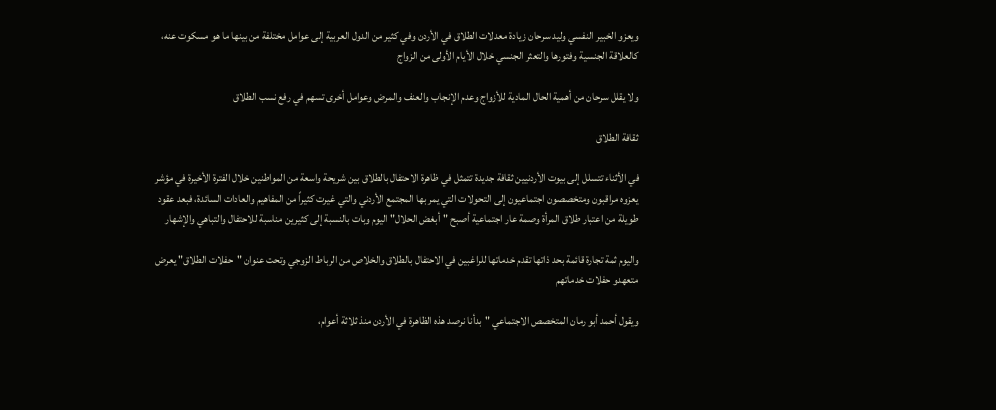ويعزو الخبير النفسي وليد سرحان زيادة معدلات الطلاق في الأردن وفي كثير من الدول العربية إلى عوامل مختلفة من بينها ما هو مسكوت عنه، كالعلاقة الجنسية وفتورها والتعثر الجنسي خلال الأيام الأولى من الزواج

ولا يقلل سرحان من أهمية الحال المادية للأزواج وعدم الإنجاب والعنف والمرض وعوامل أخرى تسهم في رفع نسب الطلاق

ثقافة الطلاق

في الأثناء تتسلل إلى بيوت الأردنيين ثقافة جديدة تتمثل في ظاهرة الاحتفال بالطلاق بين شريحة واسعة من المواطنين خلال الفترة الأخيرة في مؤشر يعزوه مراقبون ومتخصصون اجتماعيون إلى التحولات التي يمر بها المجتمع الأردني والتي غيرت كثيراً من المفاهيم والعادات السائدة، فبعد عقود طويلة من اعتبار طلاق المرأة وصمة عار اجتماعية أصبح "أبغض الحلال" اليوم وبات بالنسبة إلى كثيرين مناسبة للاحتفال والتباهي والإشهار

واليوم ثمة تجارة قائمة بحد ذاتها تقدم خدماتها للراغبين في الاحتفال بالطلاق والخلاص من الرباط الزوجي وتحت عنوان "حفلات الطلاق" يعرض متعهدو حفلات خدماتهم

ويقول أحمد أبو رمان المتخصص الاجتماعي "بدأنا نرصد هذه الظاهرة في الأردن منذ ثلاثة أعوام،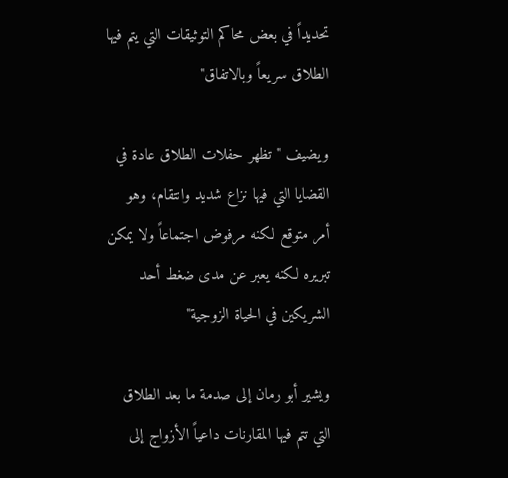تحديداً في بعض محاكم التوثيقات التي يتم فيها الطلاق سريعاً وبالاتفاق"

ويضيف "تظهر حفلات الطلاق عادة في القضايا التي فيها نزاع شديد وانتقام، وهو أمر متوقع لكنه مرفوض اجتماعاً ولا يمكن تبريره لكنه يعبر عن مدى ضغط أحد الشريكين في الحياة الزوجية"

ويشير أبو رمان إلى صدمة ما بعد الطلاق التي تتم فيها المقارنات داعياً الأزواج إلى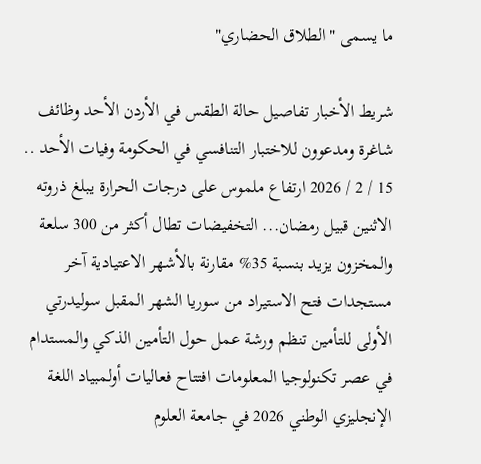ما يسمى "الطلاق الحضاري"

شريط الأخبار تفاصيل حالة الطقس في الأردن الأحد وظائف شاغرة ومدعوون للاختبار التنافسي في الحكومة وفيات الأحد .. 15 / 2 / 2026 ارتفاع ملموس على درجات الحرارة يبلغ ذروته الاثنين قبيل رمضان... التخفيضات تطال أكثر من 300 سلعة والمخزون يزيد بنسبة 35% مقارنة بالأشهر الاعتيادية آخر مستجدات فتح الاستيراد من سوريا الشهر المقبل سوليدرتي الأولى للتأمين تنظم ورشة عمل حول التأمين الذكي والمستدام في عصر تكنولوجيا المعلومات افتتاح فعاليات أولمبياد اللغة الإنجليزي الوطني 2026 في جامعة العلوم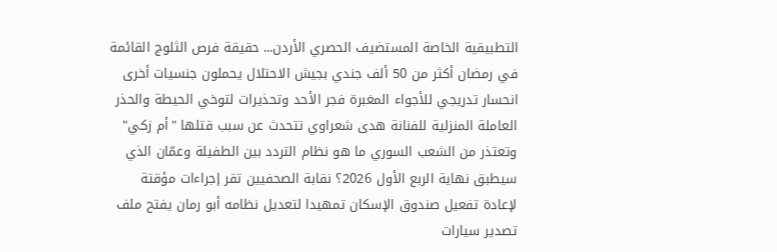التطبيقية الخاصة المستضيف الحصري الأردن... حقيقة فرص الثلوج القائمة في رمضان أكثر من 50 ألف جندي بجيش الاحتلال يحملون جنسيات أخرى انحسار تدريجي للأجواء المغبرة فجر الأحد وتحذيرات لتوخي الحيطة والحذر العاملة المنزلية للفنانة هدى شعراوي تتحدث عن سبب قتلها "أم زكي" وتعتذر من الشعب السوري ما هو نظام التردد بين الطفيلة وعمّان الذي سيطبق نهاية الربع الأول 2026؟ نقابة الصحفيين تقر إجراءات مؤقتة لإعادة تفعيل صندوق الإسكان تمهيدا لتعديل نظامه أبو رمان يفتح ملف تصدير سيارات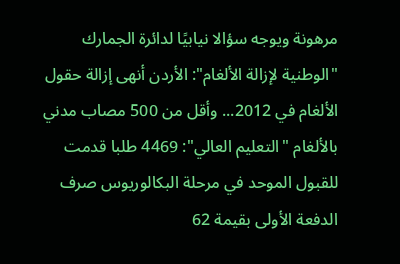مرهونة ويوجه سؤالا نيابيًا لدائرة الجمارك "الوطنية لإزالة الألغام": الأردن أنهى إزالة حقول الألغام في 2012... وأقل من 500 مصاب مدني بالألغام "التعليم العالي": 4469 طلبا قدمت للقبول الموحد في مرحلة البكالوريوس صرف الدفعة الأولى بقيمة 62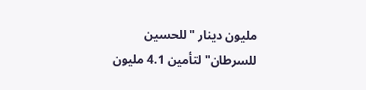مليون دينار "للحسين للسرطان" لتأمين 4.1 مليون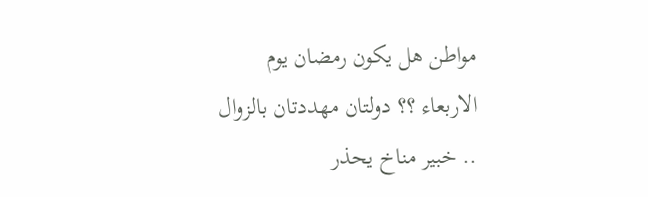مواطن هل يكون رمضان يوم الاربعاء ؟؟ دولتان مهددتان بالزوال .. خبير مناخ يحذر